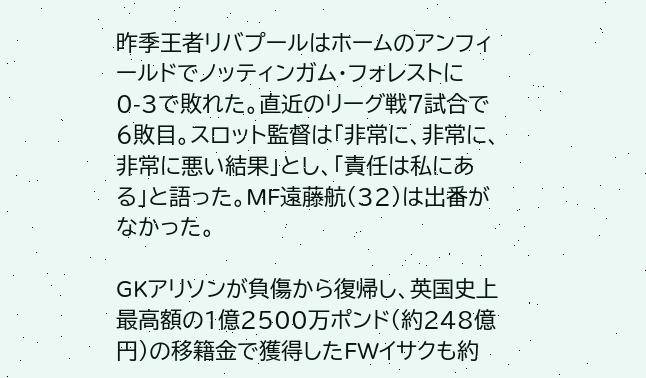昨季王者リバプールはホームのアンフィールドでノッティンガム・フォレストに0-3で敗れた。直近のリーグ戦7試合で6敗目。スロット監督は「非常に、非常に、非常に悪い結果」とし、「責任は私にある」と語った。MF遠藤航(32)は出番がなかった。

GKアリソンが負傷から復帰し、英国史上最高額の1億2500万ポンド(約248億円)の移籍金で獲得したFWイサクも約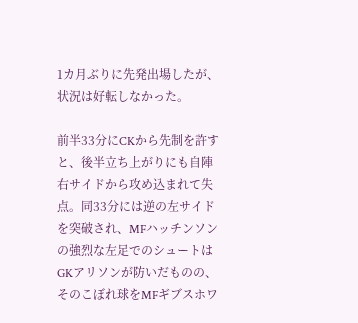1カ月ぶりに先発出場したが、状況は好転しなかった。

前半33分にCKから先制を許すと、後半立ち上がりにも自陣右サイドから攻め込まれて失点。同33分には逆の左サイドを突破され、MFハッチンソンの強烈な左足でのシュートはGKアリソンが防いだものの、そのこぼれ球をMFギブスホワ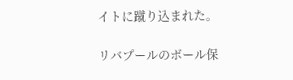イトに蹴り込まれた。

リバプールのボール保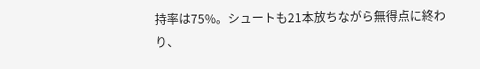持率は75%。シュートも21本放ちながら無得点に終わり、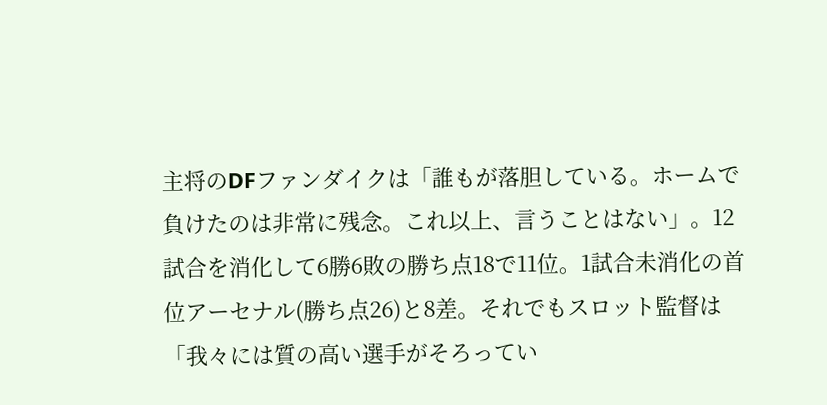主将のDFファンダイクは「誰もが落胆している。ホームで負けたのは非常に残念。これ以上、言うことはない」。12試合を消化して6勝6敗の勝ち点18で11位。1試合未消化の首位アーセナル(勝ち点26)と8差。それでもスロット監督は「我々には質の高い選手がそろってい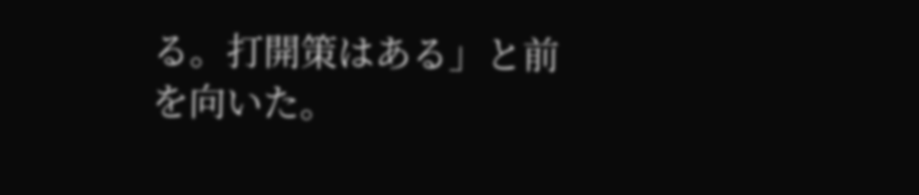る。打開策はある」と前を向いた。